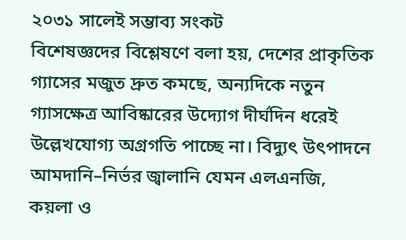২০৩১ সালেই সম্ভাব্য সংকট
বিশেষজ্ঞদের বিশ্লেষণে বলা হয়, দেশের প্রাকৃতিক গ্যাসের মজুত দ্রুত কমছে, অন্যদিকে নতুন গ্যাসক্ষেত্র আবিষ্কারের উদ্যোগ দীর্ঘদিন ধরেই উল্লেখযোগ্য অগ্রগতি পাচ্ছে না। বিদ্যুৎ উৎপাদনে আমদানি–নির্ভর জ্বালানি যেমন এলএনজি, কয়লা ও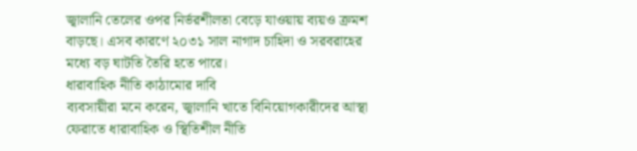জ্বালানি তেলের ওপর নির্ভরশীলতা বেড়ে যাওয়ায় ব্যয়ও ক্রমশ বাড়ছে। এসব কারণে ২০৩১ সাল নাগাদ চাহিদা ও সরবরাহের মধ্যে বড় ঘাটতি তৈরি হতে পারে।
ধারাবাহিক নীতি কাঠামোর দাবি
ব্যবসায়ীরা মনে করেন, জ্বালানি খাতে বিনিয়োগকারীদের আস্থা ফেরাতে ধারাবাহিক ও স্থিতিশীল নীতি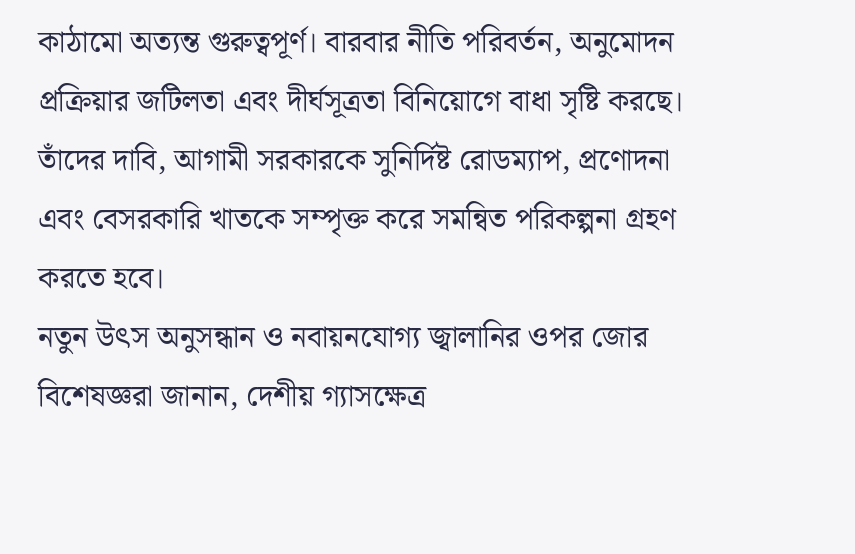কাঠামো অত্যন্ত গুরুত্বপূর্ণ। বারবার নীতি পরিবর্তন, অনুমোদন প্রক্রিয়ার জটিলতা এবং দীর্ঘসূত্রতা বিনিয়োগে বাধা সৃষ্টি করছে। তাঁদের দাবি, আগামী সরকারকে সুনির্দিষ্ট রোডম্যাপ, প্রণোদনা এবং বেসরকারি খাতকে সম্পৃক্ত করে সমন্বিত পরিকল্পনা গ্রহণ করতে হবে।
নতুন উৎস অনুসন্ধান ও নবায়নযোগ্য জ্বালানির ওপর জোর
বিশেষজ্ঞরা জানান, দেশীয় গ্যাসক্ষেত্র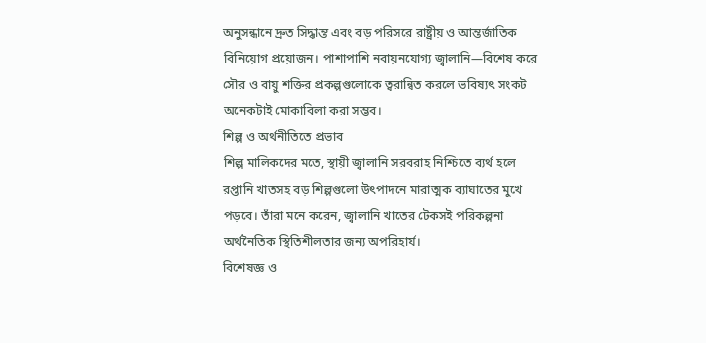অনুসন্ধানে দ্রুত সিদ্ধান্ত এবং বড় পরিসরে রাষ্ট্রীয় ও আন্তর্জাতিক বিনিয়োগ প্রয়োজন। পাশাপাশি নবায়নযোগ্য জ্বালানি—বিশেষ করে সৌর ও বায়ু শক্তির প্রকল্পগুলোকে ত্বরান্বিত করলে ভবিষ্যৎ সংকট অনেকটাই মোকাবিলা করা সম্ভব।
শিল্প ও অর্থনীতিতে প্রভাব
শিল্প মালিকদের মতে, স্থায়ী জ্বালানি সরবরাহ নিশ্চিতে ব্যর্থ হলে রপ্তানি খাতসহ বড় শিল্পগুলো উৎপাদনে মারাত্মক ব্যাঘাতের মুখে পড়বে। তাঁরা মনে করেন, জ্বালানি খাতের টেকসই পরিকল্পনা অর্থনৈতিক স্থিতিশীলতার জন্য অপরিহার্য।
বিশেষজ্ঞ ও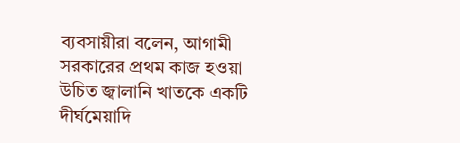ব্যবসায়ীরা বলেন, আগামী সরকারের প্রথম কাজ হওয়া উচিত জ্বালানি খাতকে একটি দীর্ঘমেয়াদি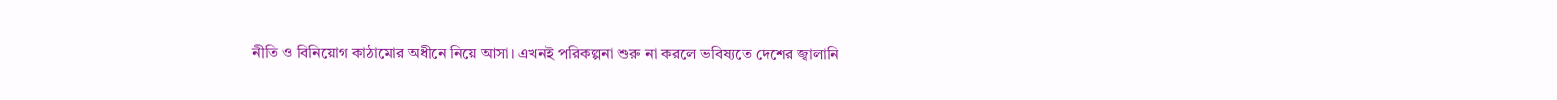নীতি ও বিনিয়োগ কাঠামোর অধীনে নিয়ে আসা। এখনই পরিকল্পনা শুরু না করলে ভবিষ্যতে দেশের জ্বালানি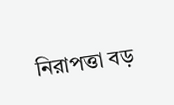নিরাপত্তা বড়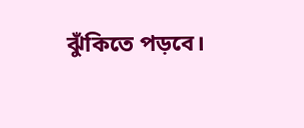ঝুঁকিতে পড়বে।